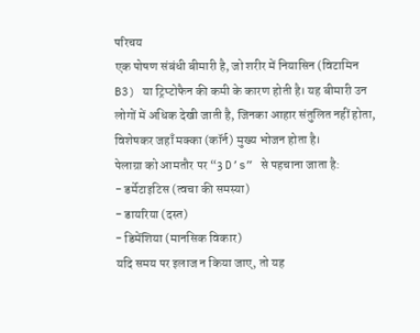परिचय
एक पोषण संबंधी बीमारी है, जो शरीर में नियासिन (विटामिन B3) या ट्रिप्टोफैन की कमी के कारण होती है। यह बीमारी उन लोगों में अधिक देखी जाती है, जिनका आहार संतुलित नहीं होता, विशेषकर जहाँ मक्का (कॉर्न) मुख्य भोजन होता है।
पेलाग्रा को आमतौर पर “3 D’s” से पहचाना जाता है:
- डर्मेटाइटिस (त्वचा की समस्या)
- डायरिया (दस्त)
- डिमेंशिया (मानसिक विकार)
यदि समय पर इलाज न किया जाए, तो यह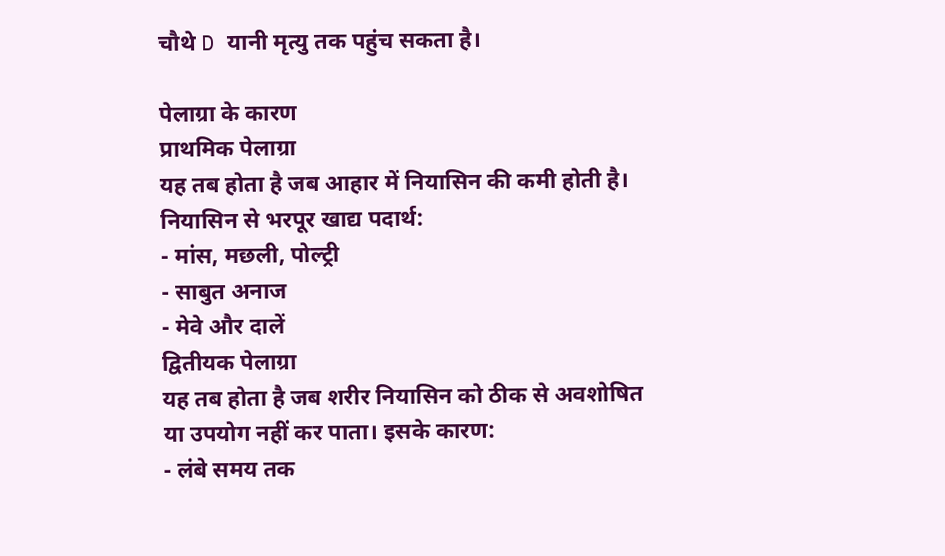चौथे D यानी मृत्यु तक पहुंच सकता है।

पेलाग्रा के कारण
प्राथमिक पेलाग्रा
यह तब होता है जब आहार में नियासिन की कमी होती है।
नियासिन से भरपूर खाद्य पदार्थ:
- मांस, मछली, पोल्ट्री
- साबुत अनाज
- मेवे और दालें
द्वितीयक पेलाग्रा
यह तब होता है जब शरीर नियासिन को ठीक से अवशोषित या उपयोग नहीं कर पाता। इसके कारण:
- लंबे समय तक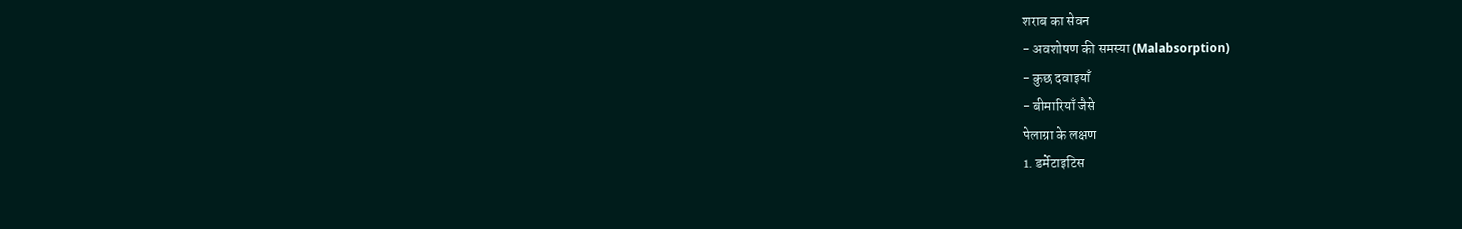शराब का सेवन
- अवशोषण की समस्या (Malabsorption)
- कुछ दवाइयाँ
- बीमारियाँ जैसे
पेलाग्रा के लक्षण
1. डर्मेटाइटिस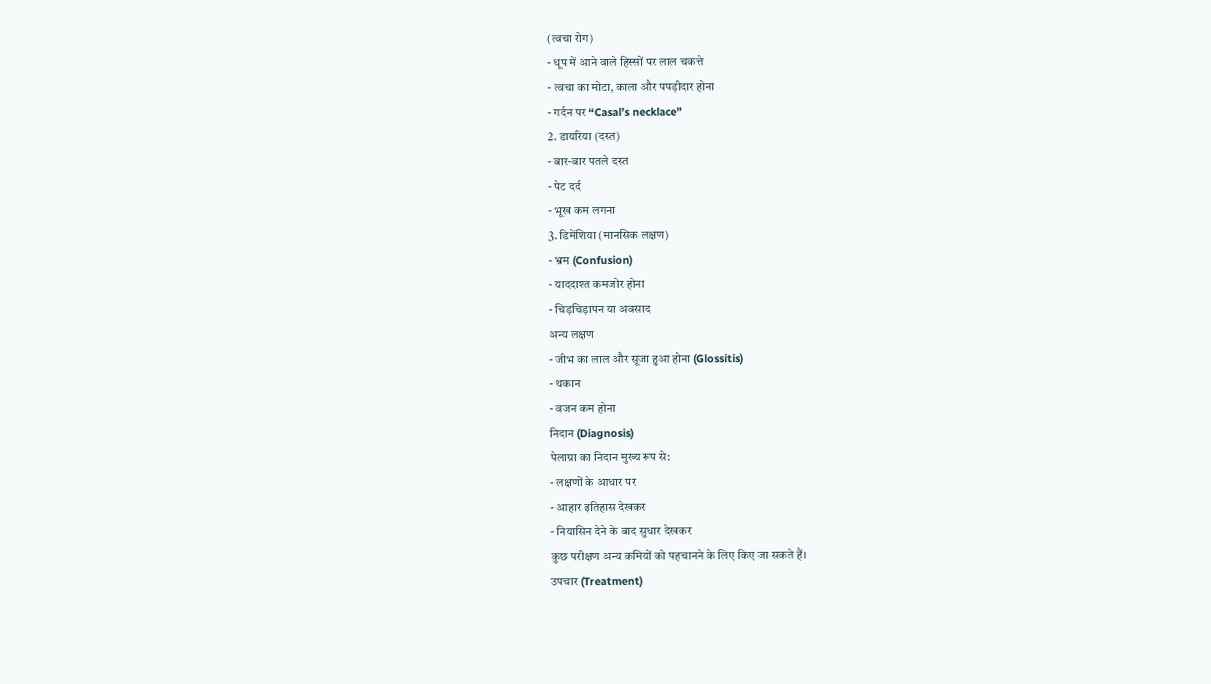(त्वचा रोग)
- धूप में आने वाले हिस्सों पर लाल चकत्ते
- त्वचा का मोटा, काला और पपड़ीदार होना
- गर्दन पर “Casal’s necklace”
2. डायरिया (दस्त)
- बार-बार पतले दस्त
- पेट दर्द
- भूख कम लगना
3. डिमेंशिया (मानसिक लक्षण)
- भ्रम (Confusion)
- याददाश्त कमजोर होना
- चिड़चिड़ापन या अवसाद
अन्य लक्षण
- जीभ का लाल और सूजा हुआ होना (Glossitis)
- थकान
- वजन कम होना
निदान (Diagnosis)
पेलाग्रा का निदान मुख्य रूप से:
- लक्षणों के आधार पर
- आहार इतिहास देखकर
- नियासिन देने के बाद सुधार देखकर
कुछ परीक्षण अन्य कमियों को पहचानने के लिए किए जा सकते हैं।
उपचार (Treatment)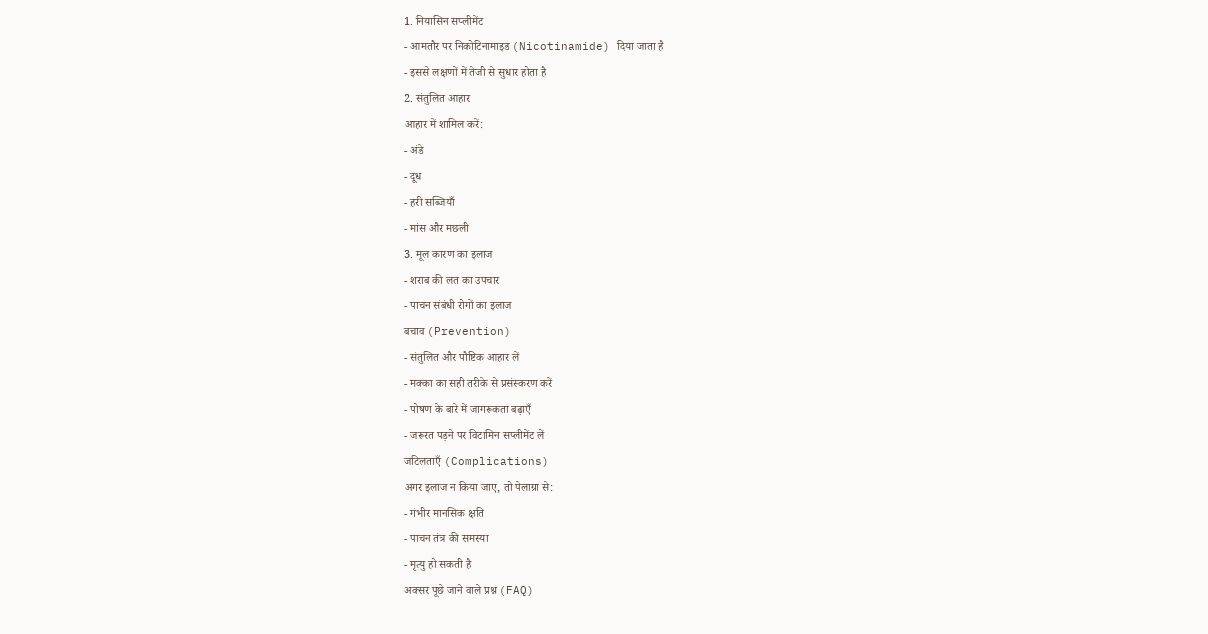1. नियासिन सप्लीमेंट
- आमतौर पर निकोटिनामाइड (Nicotinamide) दिया जाता है
- इससे लक्षणों में तेजी से सुधार होता है
2. संतुलित आहार
आहार में शामिल करें:
- अंडे
- दूध
- हरी सब्जियाँ
- मांस और मछली
3. मूल कारण का इलाज
- शराब की लत का उपचार
- पाचन संबंधी रोगों का इलाज
बचाव (Prevention)
- संतुलित और पौष्टिक आहार लें
- मक्का का सही तरीके से प्रसंस्करण करें
- पोषण के बारे में जागरूकता बढ़ाएँ
- जरूरत पड़ने पर विटामिन सप्लीमेंट लें
जटिलताएँ (Complications)
अगर इलाज न किया जाए, तो पेलाग्रा से:
- गंभीर मानसिक क्षति
- पाचन तंत्र की समस्या
- मृत्यु हो सकती है
अक्सर पूछे जाने वाले प्रश्न (FAQ)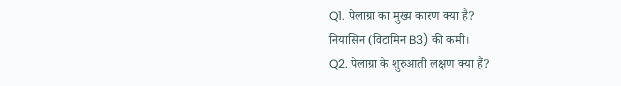Q1. पेलाग्रा का मुख्य कारण क्या है?
नियासिन (विटामिन B3) की कमी।
Q2. पेलाग्रा के शुरुआती लक्षण क्या हैं?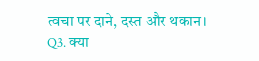त्वचा पर दाने, दस्त और थकान।
Q3. क्या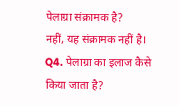पेलाग्रा संक्रामक है?
नहीं, यह संक्रामक नहीं है।
Q4. पेलाग्रा का इलाज कैसे किया जाता है?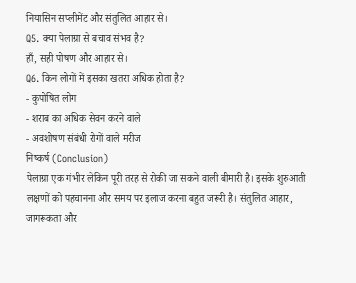नियासिन सप्लीमेंट और संतुलित आहार से।
Q5. क्या पेलाग्रा से बचाव संभव है?
हाँ, सही पोषण और आहार से।
Q6. किन लोगों में इसका खतरा अधिक होता है?
- कुपोषित लोग
- शराब का अधिक सेवन करने वाले
- अवशोषण संबंधी रोगों वाले मरीज
निष्कर्ष (Conclusion)
पेलाग्रा एक गंभीर लेकिन पूरी तरह से रोकी जा सकने वाली बीमारी है। इसके शुरुआती लक्षणों को पहचानना और समय पर इलाज करना बहुत जरूरी है। संतुलित आहार, जागरूकता और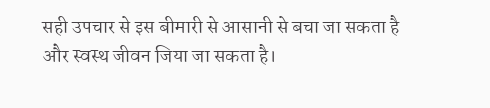सही उपचार से इस बीमारी से आसानी से बचा जा सकता है और स्वस्थ जीवन जिया जा सकता है।